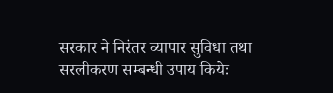सरकार ने निरंतर व्यापार सुविधा तथा सरलीकरण सम्बन्धी उपाय कियेः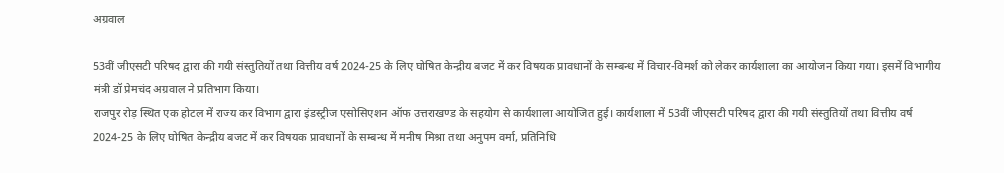अग्रवाल

53वीं जीएसटी परिषद द्वारा की गयी संस्तुतियों तथा वित्तीय वर्ष 2024-25 के लिए घोषित केन्द्रीय बजट में कर विषयक प्रावधानों के सम्बन्ध में विचार-विमर्श को लेकर कार्यशाला का आयोजन किया गया। इसमें विभागीय मंत्री डॉ प्रेमचंद अग्रवाल ने प्रतिभाग किया।
राजपुर रोड़ स्थित एक होटल में राज्य कर विभाग द्वारा इंडस्ट्रीज एसोसिएशन ऑफ उत्तराखण्ड के सहयोग से कार्यशाला आयोजित हुई। कार्यशाला में 53वीं जीएसटी परिषद द्वारा की गयी संस्तुतियों तथा वित्तीय वर्ष 2024-25 के लिए घोषित केन्द्रीय बजट में कर विषयक प्रावधानों के सम्बन्ध में मनीष मिश्रा तथा अनुपम वर्मा, प्रतिनिधि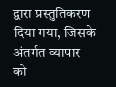द्वारा प्रस्तुतिकरण दिया गया, जिसके अंतर्गत व्यापार को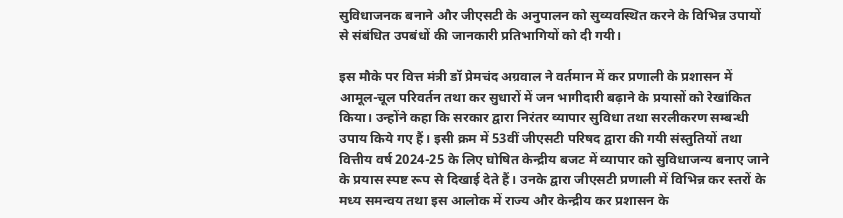सुविधाजनक बनाने और जीएसटी के अनुपालन को सुव्यवस्थित करने के विभिन्न उपायों से संबंधित उपबंधों की जानकारी प्रतिभागियों को दी गयी।

इस मौके पर वित्त मंत्री डॉ प्रेमचंद अग्रवाल ने वर्तमान में कर प्रणाली के प्रशासन में आमूल-चूल परिवर्तन तथा कर सुधारों में जन भागीदारी बढ़ाने के प्रयासों को रेखांकित किया। उन्होंने कहा कि सरकार द्वारा निरंतर व्यापार सुविधा तथा सरलीकरण सम्बन्धी उपाय किये गए हैं। इसी क्रम में 53वीं जीएसटी परिषद द्वारा की गयी संस्तुतियों तथा वित्तीय वर्ष 2024-25 के लिए घोषित केन्द्रीय बजट में व्यापार को सुविधाजन्य बनाए जाने के प्रयास स्पष्ट रूप से दिखाई देते हैं। उनके द्वारा जीएसटी प्रणाली में विभिन्न कर स्तरों के मध्य समन्वय तथा इस आलोक में राज्य और केन्द्रीय कर प्रशासन के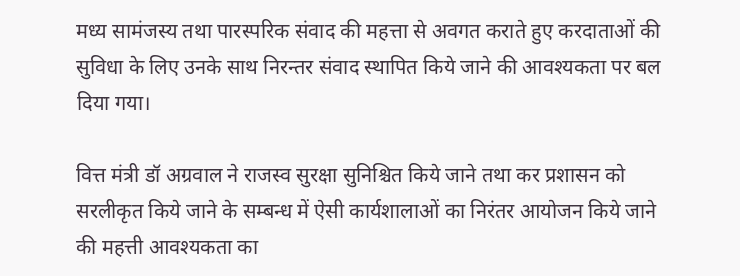मध्य सामंजस्य तथा पारस्परिक संवाद की महत्ता से अवगत कराते हुए करदाताओं की सुविधा के लिए उनके साथ निरन्तर संवाद स्थापित किये जाने की आवश्यकता पर बल दिया गया।

वित्त मंत्री डॉ अग्रवाल ने राजस्व सुरक्षा सुनिश्चित किये जाने तथा कर प्रशासन को सरलीकृत किये जाने के सम्बन्ध में ऐसी कार्यशालाओं का निरंतर आयोजन किये जाने की महत्ती आवश्यकता का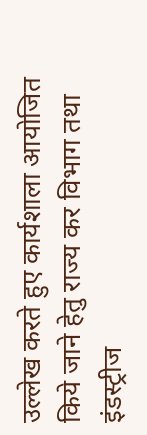उल्लेख करते हुए कार्यशाला आयोजित किये जाने हेतु राज्य कर विभाग तथा इंडस्ट्रीज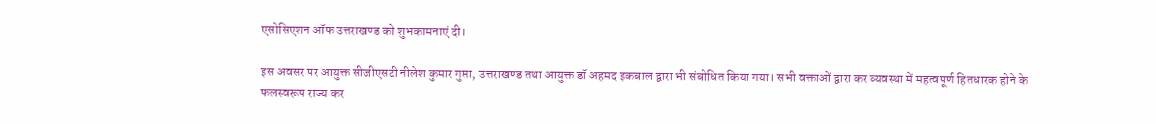एसोसिएशन ऑफ उत्तराखण्ड को शुभकामनाएं दी।

इस अवसर पर आयुक्त सीजीएसटी नीलेश कुमार गुप्ता, उत्तराखण्ड तथा आयुक्त डॉ अहमद इकबाल द्वारा भी संबोधित किया गया। सभी वक्ताओं द्वारा कर व्यवस्था में महत्वपूर्ण हितधारक होने के फलस्वरूप राज्य कर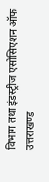विभाग तथा इंडस्ट्रीज एसोसिएशन ऑफ उत्तराखण्ड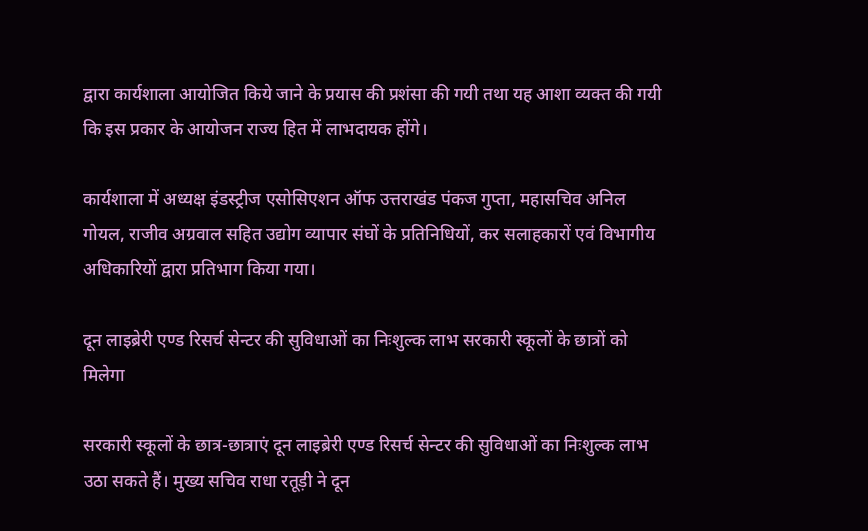द्वारा कार्यशाला आयोजित किये जाने के प्रयास की प्रशंसा की गयी तथा यह आशा व्यक्त की गयी कि इस प्रकार के आयोजन राज्य हित में लाभदायक होंगे।

कार्यशाला में अध्यक्ष इंडस्ट्रीज एसोसिएशन ऑफ उत्तराखंड पंकज गुप्ता, महासचिव अनिल गोयल, राजीव अग्रवाल सहित उद्योग व्यापार संघों के प्रतिनिधियों, कर सलाहकारों एवं विभागीय अधिकारियों द्वारा प्रतिभाग किया गया।

दून लाइब्रेरी एण्ड रिसर्च सेन्टर की सुविधाओं का निःशुल्क लाभ सरकारी स्कूलों के छात्रों को मिलेगा

सरकारी स्कूलों के छात्र-छात्राएं दून लाइब्रेरी एण्ड रिसर्च सेन्टर की सुविधाओं का निःशुल्क लाभ उठा सकते हैं। मुख्य सचिव राधा रतूड़ी ने दून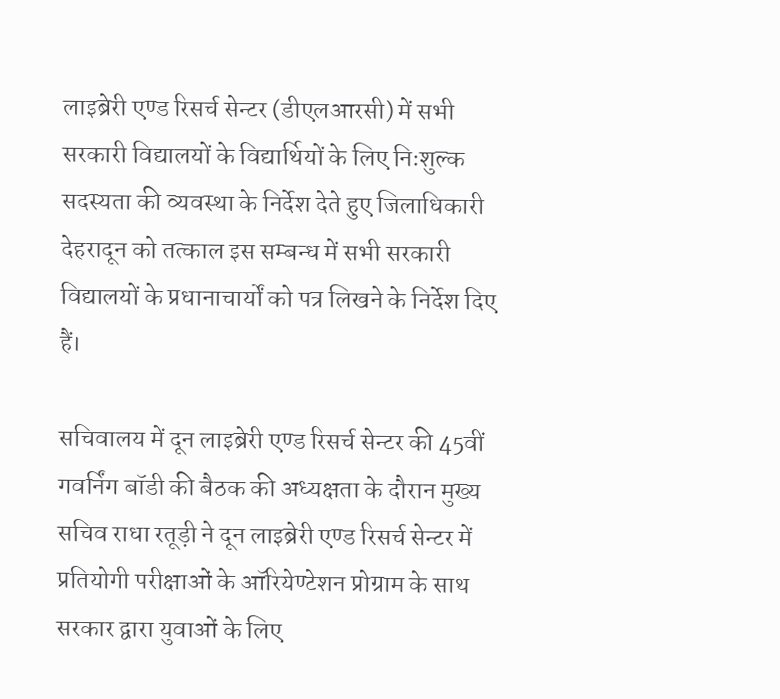लाइब्रेरी एण्ड रिसर्च सेन्टर (डीएलआरसी) में सभी सरकारी विद्यालयों के विद्यार्थियों के लिए निःशुल्क सदस्यता की व्यवस्था के निर्देश देते हुए जिलाधिकारी देहरादून को तत्काल इस सम्बन्ध में सभी सरकारी विद्यालयों के प्रधानाचार्यों को पत्र लिखने के निर्देश दिए हैं।

सचिवालय में दून लाइब्रेरी एण्ड रिसर्च सेन्टर की 45वीं गवर्निंग बॉडी की बैठक की अध्यक्षता के दौरान मुख्य सचिव राधा रतूड़ी ने दून लाइब्रेरी एण्ड रिसर्च सेन्टर में प्रतियोगी परीक्षाओं के ऑरियेण्टेशन प्रोग्राम के साथ सरकार द्वारा युवाओं के लिए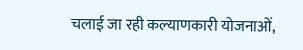चलाई जा रही कल्याणकारी योजनाओं,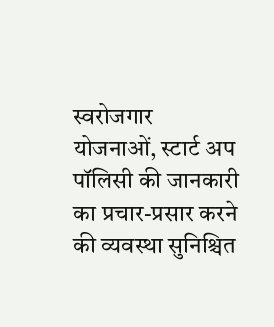स्वरोजगार योजनाओं, स्टार्ट अप पॉलिसी की जानकारी का प्रचार-प्रसार करने की व्यवस्था सुनिश्चित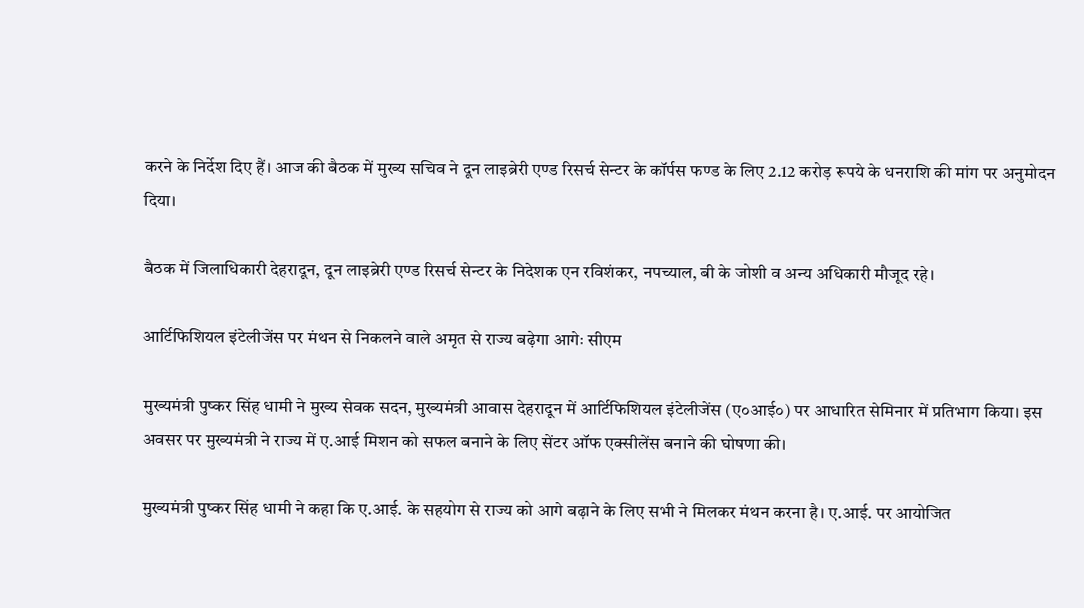करने के निर्देश दिए हैं। आज की बैठक में मुख्य सचिव ने दून लाइब्रेरी एण्ड रिसर्च सेन्टर के कॉर्पस फण्ड के लिए 2.12 करोड़ रूपये के धनराशि की मांग पर अनुमोदन दिया।

बैठक में जिलाधिकारी देहरादून, दून लाइब्रेरी एण्ड रिसर्च सेन्टर के निदेशक एन रविशंकर, नपच्याल, बी के जोशी व अन्य अधिकारी मौजूद रहे।

आर्टिफिशियल इंटेलीजेंस पर मंथन से निकलने वाले अमृत से राज्य बढ़ेगा आगेः सीएम

मुख्यमंत्री पुष्कर सिंह धामी ने मुख्य सेवक सदन, मुख्यमंत्री आवास देहरादून में आर्टिफिशियल इंटेलीजेंस (ए०आई०) पर आधारित सेमिनार में प्रतिभाग किया। इस अवसर पर मुख्यमंत्री ने राज्य में ए.आई मिशन को सफल बनाने के लिए सेंटर ऑफ एक्सीलेंस बनाने की घोषणा की।

मुख्यमंत्री पुष्कर सिंह धामी ने कहा कि ए.आई. के सहयोग से राज्य को आगे बढ़ाने के लिए सभी ने मिलकर मंथन करना है। ए.आई. पर आयोजित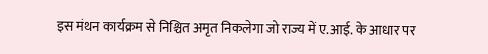इस मंथन कार्यक्रम से निश्चित अमृत निकलेगा जो राज्य में ए.आई. के आधार पर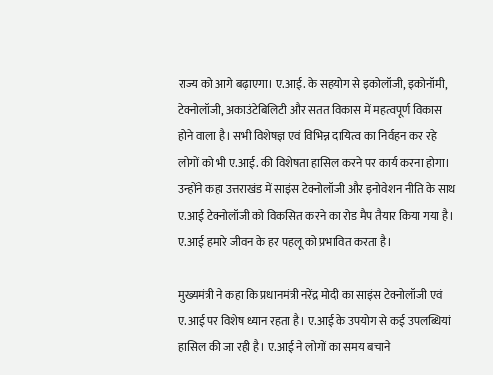राज्य को आगे बढ़ाएगा। ए.आई. के सहयोग से इकोलॉजी, इकोनॉमी, टेक्नोलॉजी, अकाउंटेबिलिटी और सतत विकास में महत्वपूर्ण विकास होने वाला है। सभी विशेषज्ञ एवं विभिन्न दायित्व का निर्वहन कर रहे लोगों को भी ए.आई. की विशेषता हासिल करने पर कार्य करना होगा। उन्होंने कहा उत्तराखंड में साइंस टेक्नोलॉजी और इनोवेशन नीति के साथ ए.आई टेक्नोलॉजी को विकसित करने का रोड मैप तैयार किया गया है। ए.आई हमारे जीवन के हर पहलू को प्रभावित करता है।

मुख्यमंत्री ने कहा कि प्रधानमंत्री नरेंद्र मोदी का साइंस टेक्नोलॉजी एवं ए.आई पर विशेष ध्यान रहता है। ए.आई के उपयोग से कई उपलब्धियां हासिल की जा रही है। ए.आई ने लोगों का समय बचाने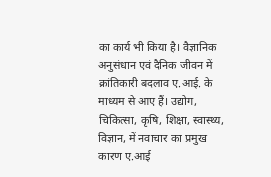का कार्य भी किया है। वैज्ञानिक अनुसंधान एवं दैनिक जीवन में क्रांतिकारी बदलाव ए.आई. के माध्यम से आए हैं। उद्योग, चिकित्सा, कृषि, शिक्षा, स्वास्थ्य, विज्ञान, में नवाचार का प्रमुख कारण ए.आई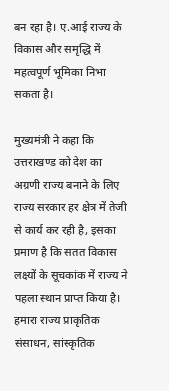बन रहा है। ए.आई राज्य के विकास और समृद्धि में महत्वपूर्ण भूमिका निभा सकता है।

मुख्यमंत्री ने कहा कि उत्तराखण्ड को देश का अग्रणी राज्य बनाने के लिए राज्य सरकार हर क्षेत्र में तेजी से कार्य कर रही है, इसका प्रमाण है कि सतत विकास लक्ष्यों के सूचकांक में राज्य ने पहला स्थान प्राप्त किया है। हमारा राज्य प्राकृतिक संसाधन, सांस्कृतिक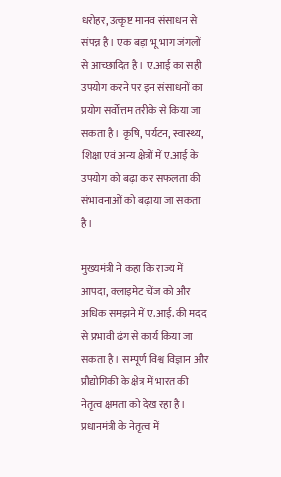धरोहर, उत्कृष्ट मानव संसाधन से संपन्न है। एक बड़ा भू भाग जंगलों से आच्छादित है। ए.आई का सही उपयोग करने पर इन संसाधनों का प्रयोग सर्वोत्तम तरीके से किया जा सकता है। कृषि, पर्यटन, स्वास्थ्य, शिक्षा एवं अन्य क्षेत्रों में ए.आई के उपयोग को बढ़ा कर सफलता की संभावनाओं को बढ़ाया जा सकता है।

मुख्यमंत्री ने कहा कि राज्य में आपदा, क्लाइमेट चेंज को और अधिक समझने में ए.आई. की मदद से प्रभावी ढंग से कार्य किया जा सकता है। सम्पूर्ण विश्व विज्ञान और प्रौद्योगिकी के क्षेत्र में भारत की नेतृत्व क्षमता को देख रहा है। प्रधानमंत्री के नेतृत्व में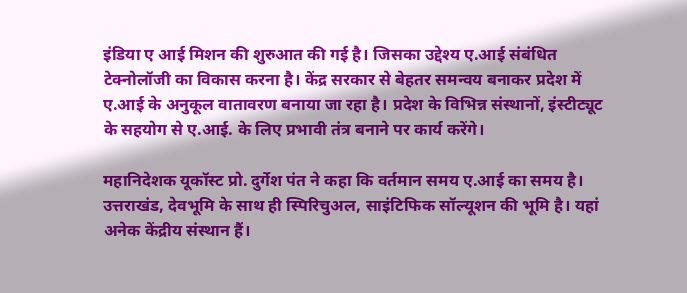इंडिया ए आई मिशन की शुरुआत की गई है। जिसका उद्देश्य ए.आई संबंधित टेक्नोलॉजी का विकास करना है। केंद्र सरकार से बेहतर समन्वय बनाकर प्रदेश में ए.आई के अनुकूल वातावरण बनाया जा रहा है। प्रदेश के विभिन्न संस्थानों, इंस्टीट्यूट के सहयोग से ए.आई. के लिए प्रभावी तंत्र बनाने पर कार्य करेंगे।

महानिदेशक यूकॉस्ट प्रो. दुर्गेश पंत ने कहा कि वर्तमान समय ए.आई का समय है। उत्तराखंड, देवभूमि के साथ ही स्पिरिचुअल, साइंटिफिक सॉल्यूशन की भूमि है। यहां अनेक केंद्रीय संस्थान हैं।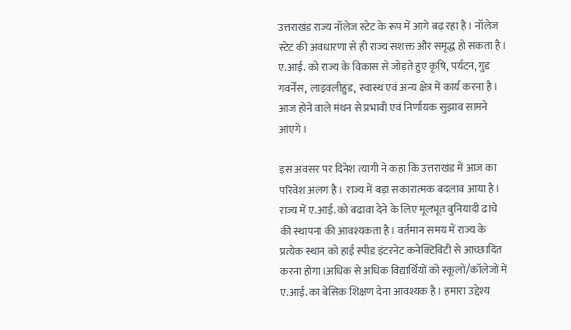उत्तराखंड राज्य नॉलेज स्टेट के रूप में आगे बढ़ रहा है। नॉलेज स्टेट की अवधारणा से ही राज्य सशक्त और समृद्ध हो सकता है। ए.आई. को राज्य के विकास से जोड़ते हुए कृषि, पर्यटन, गुड गवर्नेंस, लाइवलीहुड, स्वास्थ एवं अन्य क्षेत्र में कार्य करना है। आज होने वाले मंथन से प्रभावी एवं निर्णायक सुझाव सामने आंएगे।

इस अवसर पर दिनेश त्यागी ने कहा कि उत्तराखंड में आज का परिवेश अलग है। राज्य में बड़ा सकारात्मक बदलाव आया है। राज्य में ए.आई. को बढावा देने के लिए मूलभूत बुनियादी ढांचे की स्थापना की आवश्यकता है। वर्तमान समय में राज्य के प्रत्येक स्थान को हाई स्पीड इंटरनेट कनेक्टिविटी से आच्छादित करना होगा।अधिक से अधिक विद्यार्थियों को स्कूलों/कॉलेजों में ए.आई. का बेसिक शिक्षण देना आवश्यक है। हमारा उद्देश्य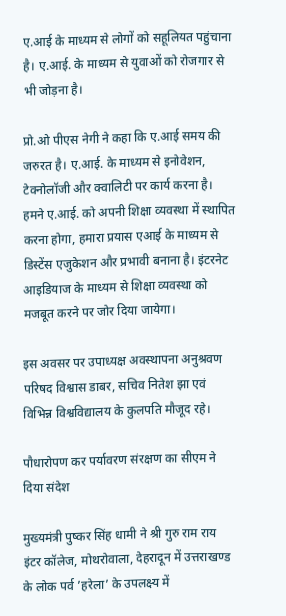ए.आई के माध्यम से लोगों को सहूलियत पहुंचाना है। ए.आई. के माध्यम से युवाओं को रोजगार से भी जोड़ना है।

प्रो.ओ पीएस नेगी ने कहा कि ए.आई समय की जरुरत है। ए.आई. के माध्यम से इनोवेशन, टेक्नोलॉजी और क्वालिटी पर कार्य करना है। हमने ए.आई. को अपनी शिक्षा व्यवस्था में स्थापित करना होगा, हमारा प्रयास एआई के माध्यम से डिस्टेंस एजुकेशन और प्रभावी बनाना है। इंटरनेट आइडियाज के माध्यम से शिक्षा व्यवस्था को मजबूत करने पर जोर दिया जायेगा।

इस अवसर पर उपाध्यक्ष अवस्थापना अनुश्रवण परिषद विश्वास डाबर, सचिव नितेश झा एवं विभिन्न विश्वविद्यालय के कुलपति मौजूद रहे।

पौधारोपण कर पर्यावरण संरक्षण का सीएम ने दिया संदेश

मुख्यमंत्री पुष्कर सिंह धामी ने श्री गुरु राम राय इंटर कॉलेज, मोथरोवाला, देहरादून में उत्तराखण्ड के लोक पर्व ’हरेला’ के उपलक्ष्य में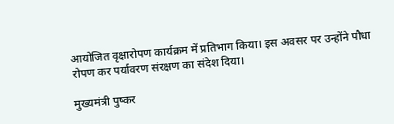आयोजित वृक्षारोपण कार्यक्रम में प्रतिभाग किया। इस अवसर पर उन्होंने पौधा रोपण कर पर्यावरण संरक्षण का संदेश दिया।

मुख्यमंत्री पुष्कर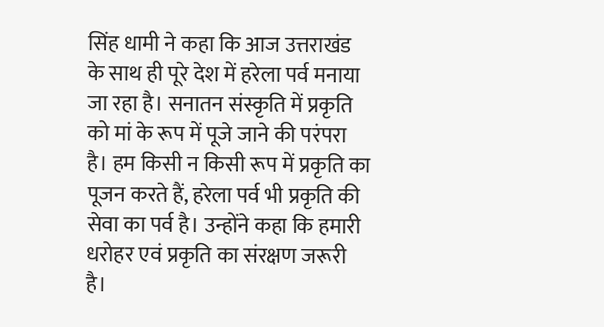सिंह धामी ने कहा कि आज उत्तराखंड के साथ ही पूरे देश में हरेला पर्व मनाया जा रहा है। सनातन संस्कृति में प्रकृति को मां के रूप में पूजे जाने की परंपरा है। हम किसी न किसी रूप में प्रकृति का पूजन करते हैं, हरेला पर्व भी प्रकृति की सेवा का पर्व है। उन्होंने कहा कि हमारी धरोहर एवं प्रकृति का संरक्षण जरूरी है।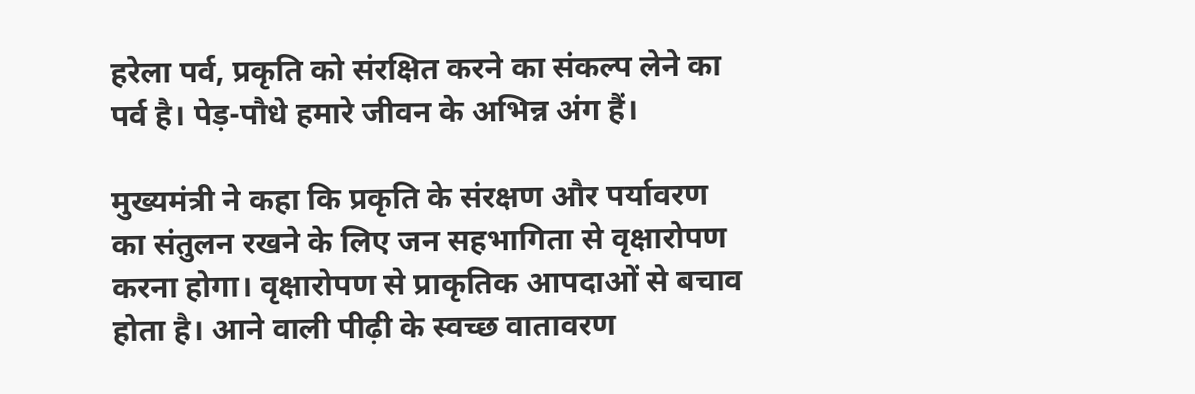हरेला पर्व, प्रकृति को संरक्षित करने का संकल्प लेने का पर्व है। पेड़-पौधे हमारे जीवन के अभिन्न अंग हैं।

मुख्यमंत्री ने कहा कि प्रकृति के संरक्षण और पर्यावरण का संतुलन रखने के लिए जन सहभागिता से वृक्षारोपण करना होगा। वृक्षारोपण से प्राकृतिक आपदाओं से बचाव होता है। आने वाली पीढ़ी के स्वच्छ वातावरण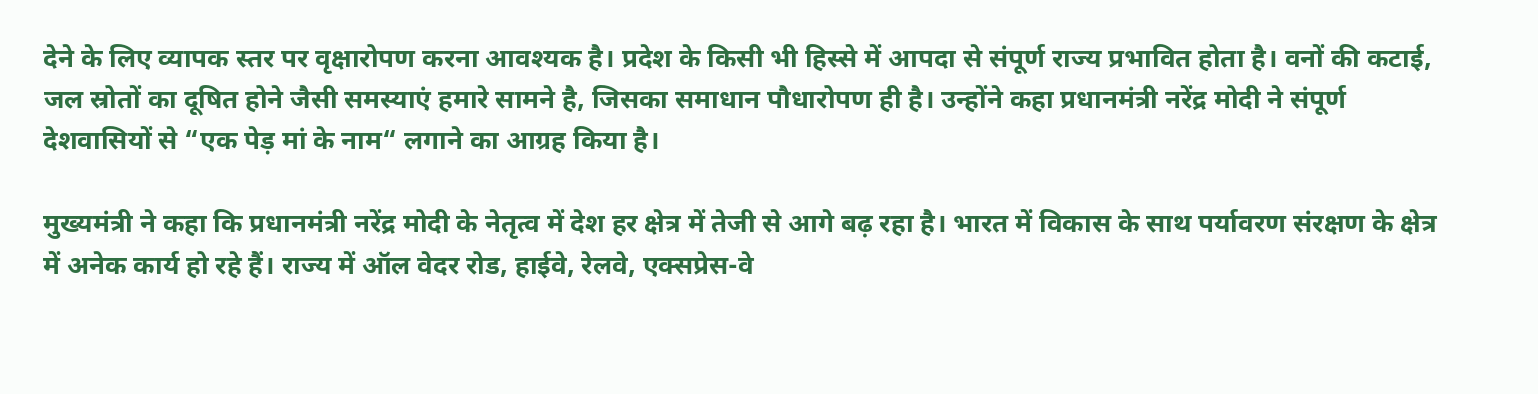देने के लिए व्यापक स्तर पर वृक्षारोपण करना आवश्यक है। प्रदेश के किसी भी हिस्से में आपदा से संपूर्ण राज्य प्रभावित होता है। वनों की कटाई, जल स्रोतों का दूषित होने जैसी समस्याएं हमारे सामने है, जिसका समाधान पौधारोपण ही है। उन्होंने कहा प्रधानमंत्री नरेंद्र मोदी ने संपूर्ण देशवासियों से “एक पेड़ मां के नाम“ लगाने का आग्रह किया है।

मुख्यमंत्री ने कहा कि प्रधानमंत्री नरेंद्र मोदी के नेतृत्व में देश हर क्षेत्र में तेजी से आगे बढ़ रहा है। भारत में विकास के साथ पर्यावरण संरक्षण के क्षेत्र में अनेक कार्य हो रहे हैं। राज्य में ऑल वेदर रोड, हाईवे, रेलवे, एक्सप्रेस-वे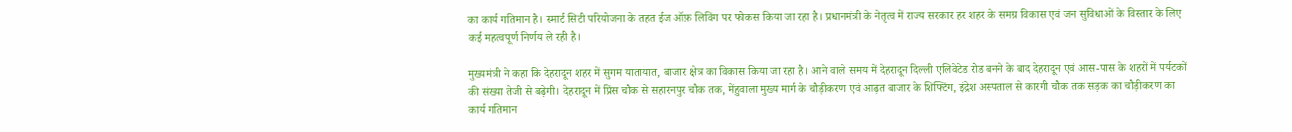का कार्य गतिमान है। स्मार्ट सिटी परियोजना के तहत ईज ऑफ़ लिविंग पर फोकस किया जा रहा है। प्रधानमंत्री के नेतृत्व में राज्य सरकार हर शहर के समग्र विकास एवं जन सुविधाओं के विस्तार के लिए कई महत्वपूर्ण निर्णय ले रही है।

मुख्यमंत्री ने कहा कि देहरादून शहर में सुगम यातायात, बाजार क्षेत्र का विकास किया जा रहा है। आने वाले समय में देहरादून दिल्ली एलिवेटेड रोड बनने के बाद देहरादून एवं आस-पास के शहरों में पर्यटकों की संख्या तेजी से बढ़ेगी। देहरादून में प्रिंस चौक से सहारनपुर चौक तक, मेंहुवाला मुख्य मार्ग के चौड़ीकरण एवं आढ़त बाजार के शिफ्टिंग, इंद्रेश अस्पताल से कारगी चौक तक सड़क का चौड़ीकरण का कार्य गतिमान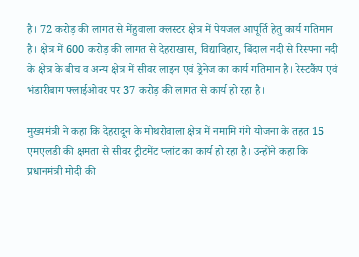है। 72 करोड़ की लागत से मेंहुवाला क्लस्टर क्षेत्र में पेयजल आपूर्ति हेतु कार्य गतिमान है। क्षेत्र में 600 करोड़ की लागत से देहराखास, विद्याविहार, बिंदाल नदी से रिस्पना नदी के क्षेत्र के बीच व अन्य क्षेत्र में सीवर लाइन एवं ड्रेनेज का कार्य गतिमान है। रेस्टकैंप एवं भंडारीबाग फ्लाईओवर पर 37 करोड़ की लागत से कार्य हो रहा है।

मुख्यमंत्री ने कहा कि देहरादून के मोथरोवाला क्षेत्र में नमामि गंगे योजना के तहत 15 एमएलडी की क्षमता से सीवर ट्रीटमेंट प्लांट का कार्य हो रहा है। उन्होंने कहा कि प्रधानमंत्री मोदी की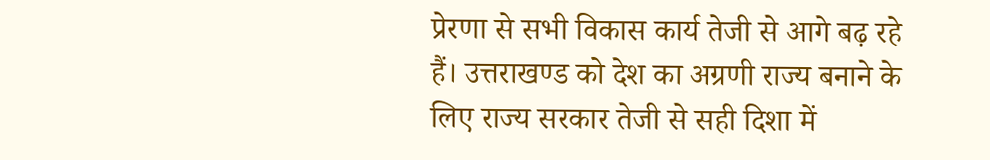प्रेरणा से सभी विकास कार्य तेजी से आगे बढ़ रहे हैं। उत्तराखण्ड को देश का अग्रणी राज्य बनाने के लिए राज्य सरकार तेजी से सही दिशा में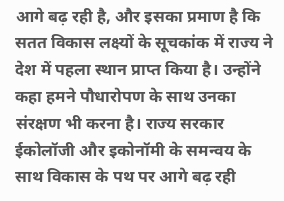आगे बढ़ रही है, और इसका प्रमाण है कि सतत विकास लक्ष्यों के सूचकांक में राज्य ने देश में पहला स्थान प्राप्त किया है। उन्होंने कहा हमने पौधारोपण के साथ उनका संरक्षण भी करना है। राज्य सरकार ईकोलॉजी और इकोनॉमी के समन्वय के साथ विकास के पथ पर आगे बढ़ रही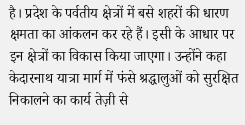है। प्रदेश के पर्वतीय क्षेत्रों में बसे शहरों की धारण क्षमता का आंकलन कर रहे हैं। इसी के आधार पर इन क्षेत्रों का विकास किया जाएगा। उन्होंने कहा केदारनाथ यात्रा मार्ग में फंसे श्रद्धालुओं को सुरक्षित निकालने का कार्य तेज़ी से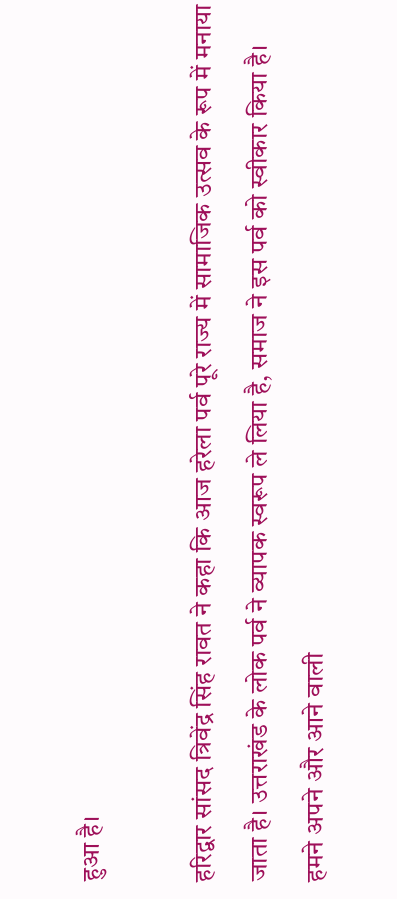हुआ है।

हरिद्वार सांसद त्रिवेंद्र सिंह रावत ने कहा कि आज हरेला पर्व पूरे राज्य में सामाजिक उत्सव के रूप में मनाया जाता है। उत्तराखंड के लोक पर्व ने व्यापक स्वरूप ले लिया है, समाज ने इस पर्व को स्वीकार किया है। हमने अपने और आने वाली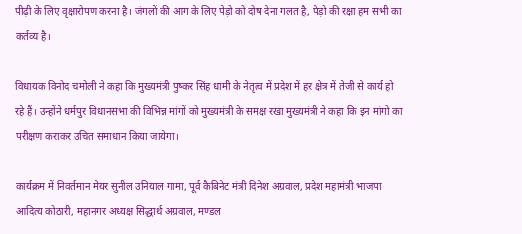पीढ़ी के लिए वृक्षारोपण करना है। जंगलों की आग के लिए पेड़ो को दोष देना गलत है, पेड़ो की रक्षा हम सभी का कर्तव्य है।

विधायक विनोद चमोली ने कहा कि मुख्यमंत्री पुष्कर सिंह धामी के नेतृत्व में प्रदेश में हर क्षेत्र में तेजी से कार्य हो रहे हैं। उन्होंने धर्मपुर विधानसभा की विभिन्न मांगों को मुख्यमंत्री के समक्ष रखा मुख्यमंत्री ने कहा कि इन मांगो का परीक्षण कराकर उचित समाधान किया जायेगा।

कार्यक्रम में निवर्तमान मेयर सुनील उनियाल गामा, पूर्व कैबिनेट मंत्री दिनेश अग्रवाल, प्रदेश महामंत्री भाजपा आदित्य कोठारी, महानगर अध्यक्ष सिद्धार्थ अग्रवाल, मण्डल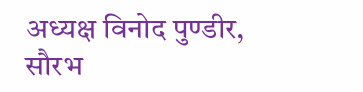अध्यक्ष विनोद पुण्डीर, सौरभ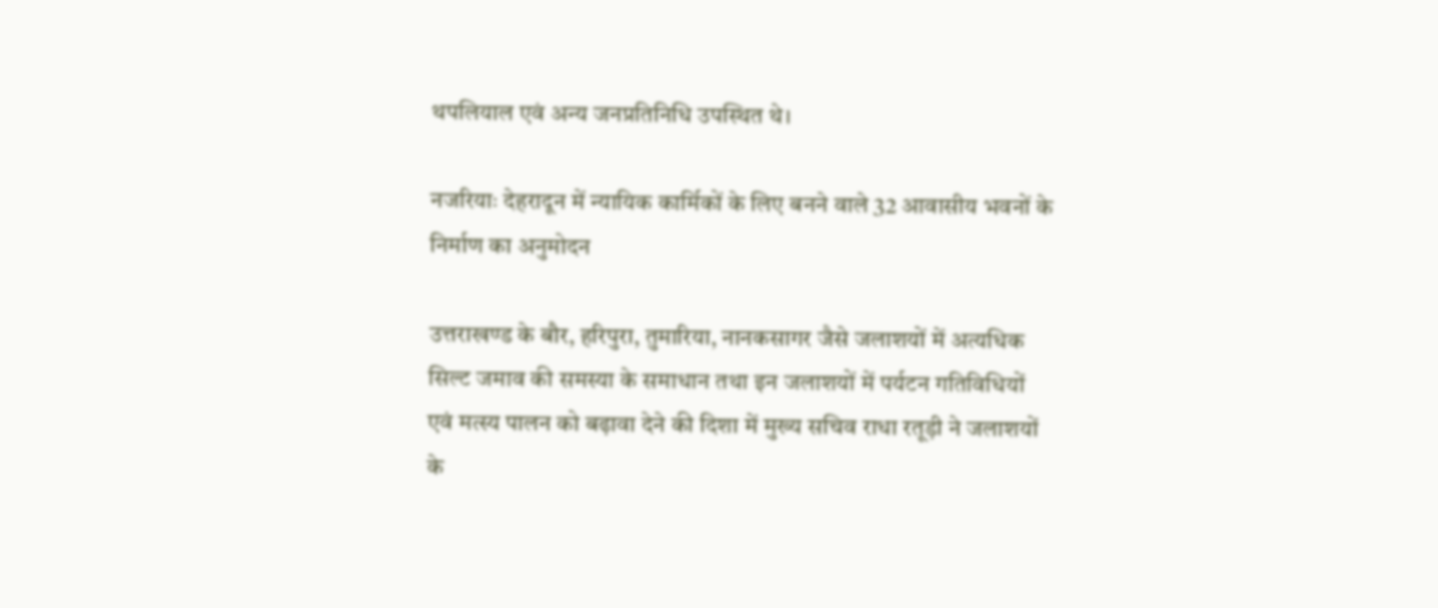थपलियाल एवं अन्य जनप्रतिनिधि उपस्थित थे।

नजरियाः देहरादून में न्यायिक कार्मिकों के लिए बनने वाले 32 आवासीय भवनों के निर्माण का अनुमोदन

उत्तराखण्ड के बौर, हरिपुरा, तुमारिया, नानकसागर जैसे जलाशयों में अत्यधिक सिल्ट जमाव की समस्या के समाधान तथा इन जलाशयों में पर्यटन गतिविधियों एवं मत्स्य पालन को बढ़ावा देने की दिशा में मुख्य सचिव राधा रतूड़ी ने जलाशयों के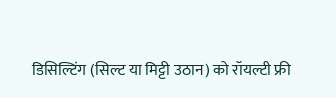डिसिल्टिंग (सिल्ट या मिट्टी उठान) को रॉयल्टी फ्री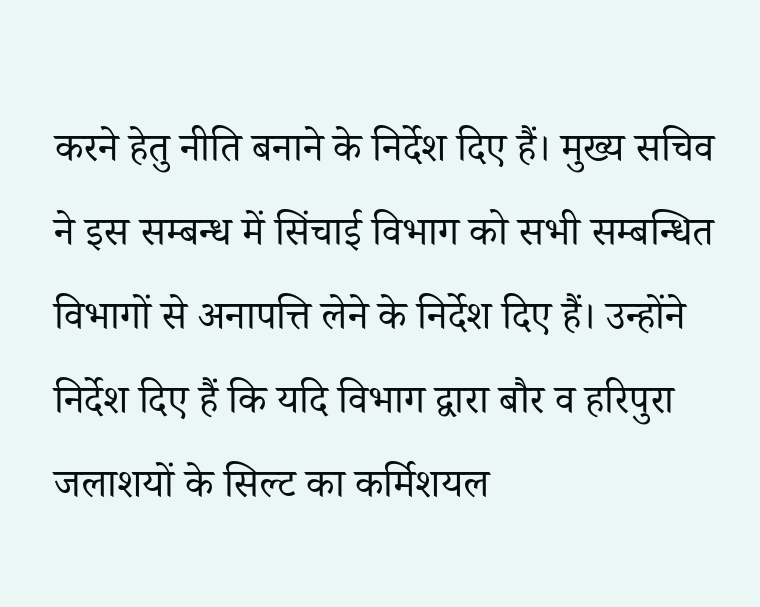करने हेतु नीति बनाने के निर्देश दिए हैं। मुख्य सचिव ने इस सम्बन्ध में सिंचाई विभाग को सभी सम्बन्धित विभागों से अनापत्ति लेने के निर्देश दिए हैं। उन्होंने निर्देश दिए हैं कि यदि विभाग द्वारा बौर व हरिपुरा जलाशयों के सिल्ट का कर्मिशयल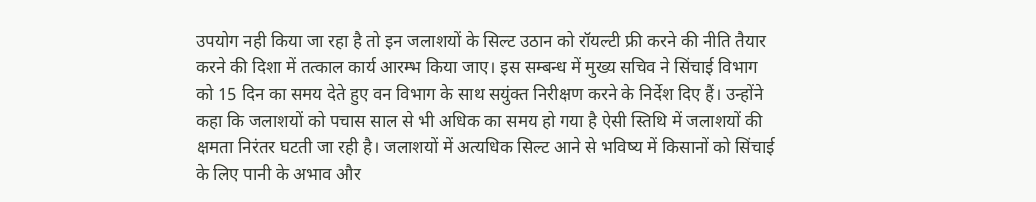उपयोग नही किया जा रहा है तो इन जलाशयों के सिल्ट उठान को रॉयल्टी फ्री करने की नीति तैयार करने की दिशा में तत्काल कार्य आरम्भ किया जाए। इस सम्बन्ध में मुख्य सचिव ने सिंचाई विभाग को 15 दिन का समय देते हुए वन विभाग के साथ सयुंक्त निरीक्षण करने के निर्देश दिए हैं। उन्होंने कहा कि जलाशयों को पचास साल से भी अधिक का समय हो गया है ऐसी स्तिथि में जलाशयों की क्षमता निरंतर घटती जा रही है। जलाशयों में अत्यधिक सिल्ट आने से भविष्य में किसानों को सिंचाई के लिए पानी के अभाव और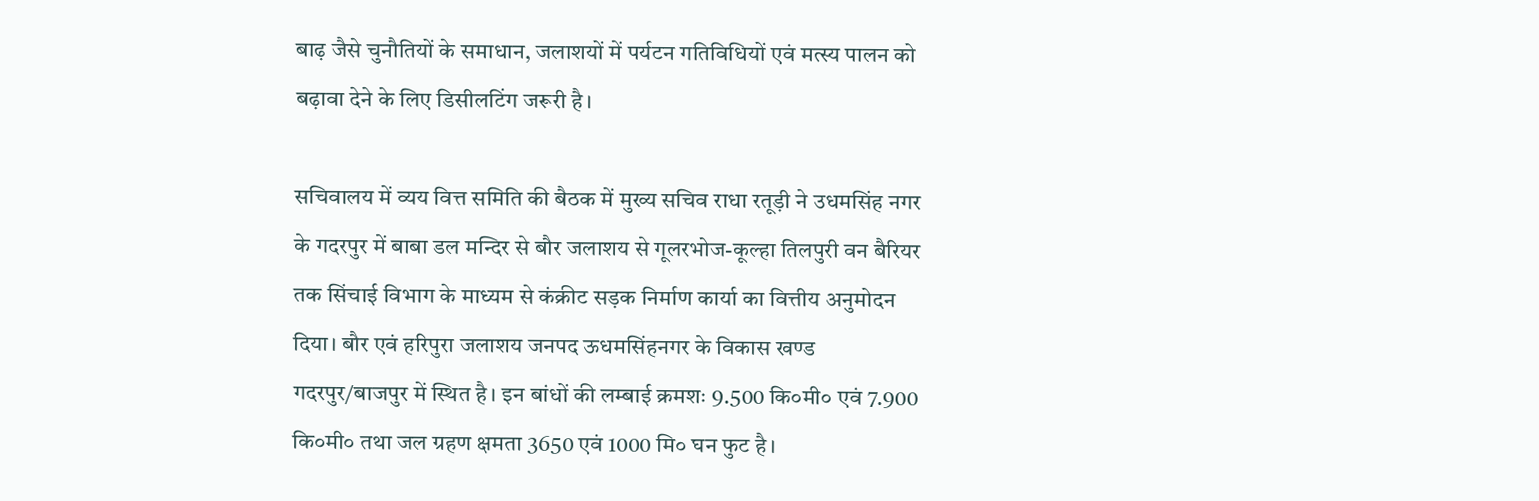बाढ़ जैसे चुनौतियों के समाधान, जलाशयों में पर्यटन गतिविधियों एवं मत्स्य पालन को बढ़ावा देने के लिए डिसीलटिंग जरूरी है।

सचिवालय में व्यय वित्त समिति की बैठक में मुख्य सचिव राधा रतूड़ी ने उधमसिंह नगर के गदरपुर में बाबा डल मन्दिर से बौर जलाशय से गूलरभोज-कूल्हा तिलपुरी वन बैरियर तक सिंचाई विभाग के माध्यम से कंक्रीट सड़क निर्माण कार्या का वित्तीय अनुमोदन दिया। बौर एवं हरिपुरा जलाशय जनपद ऊधमसिंहनगर के विकास खण्ड गदरपुर/बाजपुर में स्थित है। इन बांधों की लम्बाई क्रमशः 9.500 कि०मी० एवं 7.900 कि०मी० तथा जल ग्रहण क्षमता 3650 एवं 1000 मि० घन फुट है।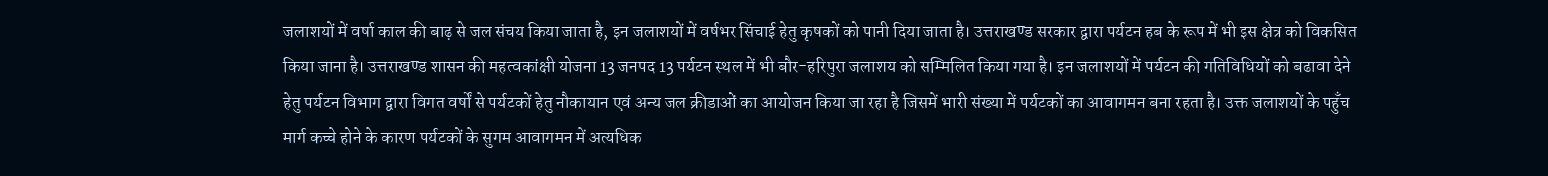जलाशयों में वर्षा काल की बाढ़ से जल संचय किया जाता है, इन जलाशयों में वर्षभर सिंचाई हेतु कृषकों को पानी दिया जाता है। उत्तराखण्ड सरकार द्वारा पर्यटन हब के रूप में भी इस क्षेत्र को विकसित किया जाना है। उत्तराखण्ड शासन की महत्वकांक्षी योजना 13 जनपद 13 पर्यटन स्थल में भी बौर-हरिपुरा जलाशय को सम्मिलित किया गया है। इन जलाशयों में पर्यटन की गतिविधियों को बढावा देने हेतु पर्यटन विभाग द्वारा विगत वर्षों से पर्यटकों हेतु नौकायान एवं अन्य जल क्रीडाओं का आयोजन किया जा रहा है जिसमें भारी संख्या में पर्यटकों का आवागमन बना रहता है। उक्त जलाशयों के पहुँच मार्ग कच्चे होने के कारण पर्यटकों के सुगम आवागमन में अत्यधिक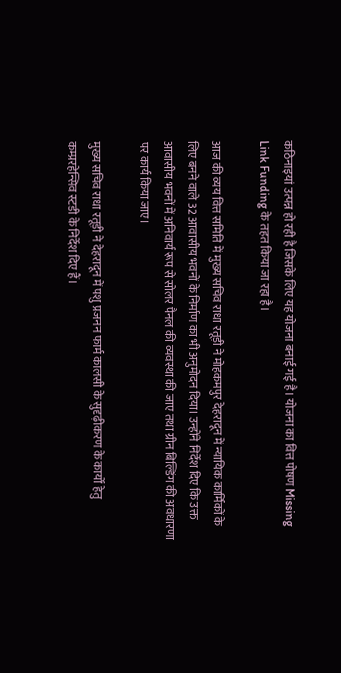कठिनाइयां उत्पन्न हो रही है जिसके लिए यह योजना बनाई गई है। योजना का वित्त पोषण Missing Link Funding के तहत किया जा रहा है।

आज की व्यय वित्त समिति में मुख्य सचिव राधा रतूड़ी ने मोहकमपुर देहरादून में न्यायिक कार्मिकों के लिए बनने वाले 32 आवासीय भवनों के निर्माण का भी अनुमोदन दिया। उन्होंने निर्देश दिए कि उक्त आवासीय भवनों में अनिवार्य रूप से सोलर पैनल की व्यवस्था की जाए तथा ग्रीन बिल्डिंग की अवधारणा पर कार्य किया जाए।

मुख्य सचिव राधा रतूड़ी ने देहरादून में पशु प्रजनन फार्म कालसी के सुदृढ़ीकरण के कार्यों हेतु कम्प्ररहेन्सिव स्टडी के निर्देश दिए हैं।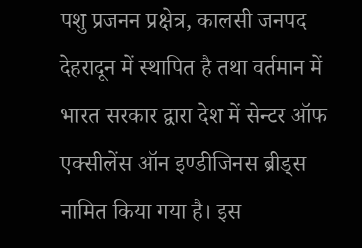पशु प्रजनन प्रक्षेत्र, कालसी जनपद देहरादून में स्थापित है तथा वर्तमान में भारत सरकार द्वारा देश में सेन्टर ऑफ एक्सीलेंस ऑन इण्डीजिनस ब्रीड्स नामित किया गया है। इस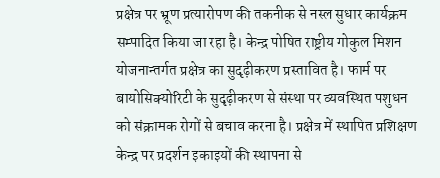प्रक्षेत्र पर भ्रूण प्रत्यारोपण की तकनीक से नस्ल सुधार कार्यक्रम सम्पादित किया जा रहा है। केन्द्र पोषित राष्ट्रीय गोकुल मिशन योजनान्तर्गत प्रक्षेत्र का सुदृढ़ीकरण प्रस्तावित है। फार्म पर बायोसिक्योरिटी के सुदृढ़ीकरण से संस्था पर व्यवस्थित पशुधन को संक्रामक रोगों से बचाव करना है। प्रक्षेत्र में स्थापित प्रशिक्षण केन्द्र पर प्रदर्शन इकाइयों की स्थापना से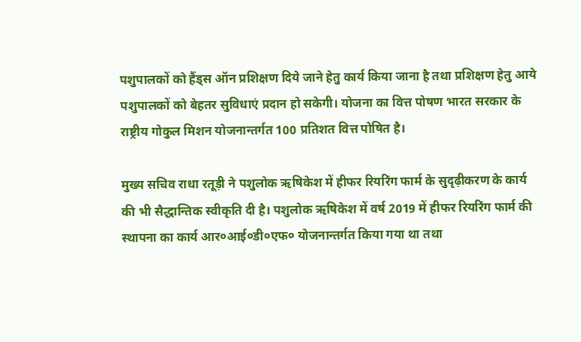पशुपालकों को हैंड्स ऑन प्रशिक्षण दिये जाने हेतु कार्य किया जाना है तथा प्रशिक्षण हेतु आये पशुपालकों को बेहतर सुविधाएं प्रदान हो सकेगी। योजना का वित्त पोषण भारत सरकार के राष्ट्रीय गोकुल मिशन योजनान्तर्गत 100 प्रतिशत वित्त पोषित है।

मुख्य सचिव राधा रतूड़ी ने पशुलोक ऋषिकेश में हीफर रियरिंग फार्म के सुदृढ़ीकरण के कार्य की भी सैद्धान्तिक स्वीकृति दी है। पशुलोक ऋषिकेश में वर्ष 2019 में हीफर रियरिंग फार्म की स्थापना का कार्य आर०आई०डी०एफ० योजनान्तर्गत किया गया था तथा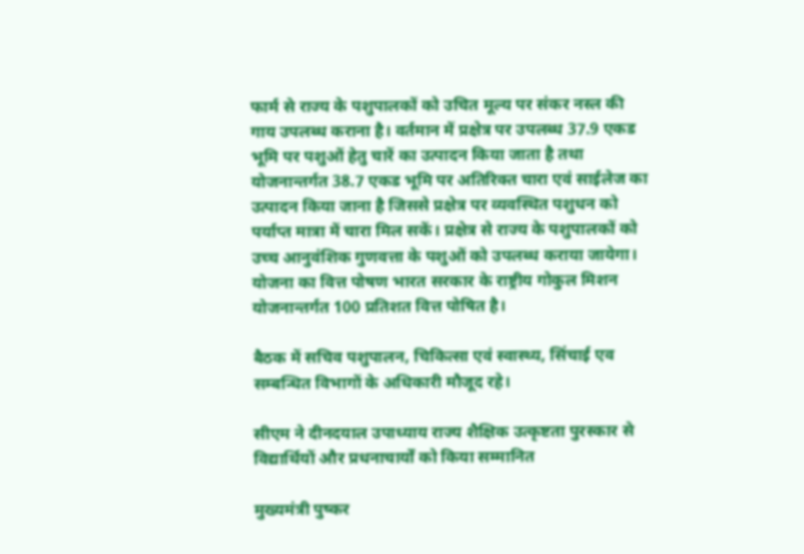फार्म से राज्य के पशुपालकों को उचित मूल्य पर संकर नस्ल की गाय उपलब्ध कराना है। वर्तमान में प्रक्षेत्र पर उपलब्ध 37.9 एकड भूमि पर पशुओं हेतु चारें का उत्पादन किया जाता है तथा योजनान्तर्गत 38.7 एकड भूमि पर अतिरिक्त चारा एवं साईलेज का उत्पादन किया जाना है जिससे प्रक्षेत्र पर व्यवस्थित पशुधन को पर्याप्त मात्रा में चारा मिल सकें। प्रक्षेत्र से राज्य के पशुपालकों को उच्च आनुवंशिक गुणवत्ता के पशुओं को उपलब्ध कराया जायेगा। योजना का वित्त पोषण भारत सरकार के राष्ट्रीय गोकुल मिशन योजनान्तर्गत 100 प्रतिशत वित्त पोषित है।

बैठक में सचिव पशुपालन, चिकित्सा एवं स्वास्थ्य, सिंचाई एव सम्बन्धित विभागों के अधिकारी मौजूद रहे।

सीएम ने दीनदयाल उपाध्याय राज्य शैक्षिक उत्कृष्टता पुरस्कार से विद्यार्थियों और प्रधनाचार्यों को किया सम्मानित

मुख्यमंत्री पुष्कर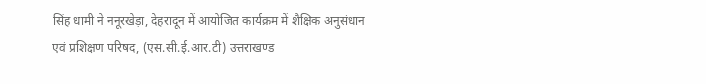सिंह धामी ने ननूरखेड़ा, देहरादून में आयोजित कार्यक्रम में शैक्षिक अनुसंधान एवं प्रशिक्षण परिषद, (एस.सी.ई.आर.टी) उत्तराखण्ड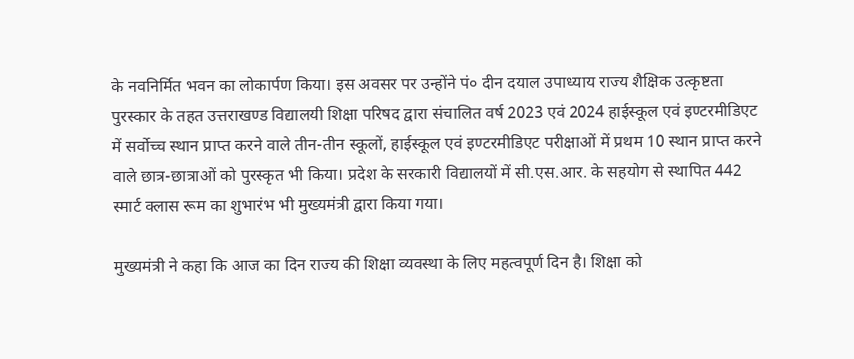के नवनिर्मित भवन का लोकार्पण किया। इस अवसर पर उन्होंने पं० दीन दयाल उपाध्याय राज्य शैक्षिक उत्कृष्टता पुरस्कार के तहत उत्तराखण्ड विद्यालयी शिक्षा परिषद द्वारा संचालित वर्ष 2023 एवं 2024 हाईस्कूल एवं इण्टरमीडिएट में सर्वोच्च स्थान प्राप्त करने वाले तीन-तीन स्कूलों, हाईस्कूल एवं इण्टरमीडिएट परीक्षाओं में प्रथम 10 स्थान प्राप्त करने वाले छात्र-छात्राओं को पुरस्कृत भी किया। प्रदेश के सरकारी विद्यालयों में सी.एस.आर. के सहयोग से स्थापित 442 स्मार्ट क्लास रूम का शुभारंभ भी मुख्यमंत्री द्वारा किया गया।

मुख्यमंत्री ने कहा कि आज का दिन राज्य की शिक्षा व्यवस्था के लिए महत्वपूर्ण दिन है। शिक्षा को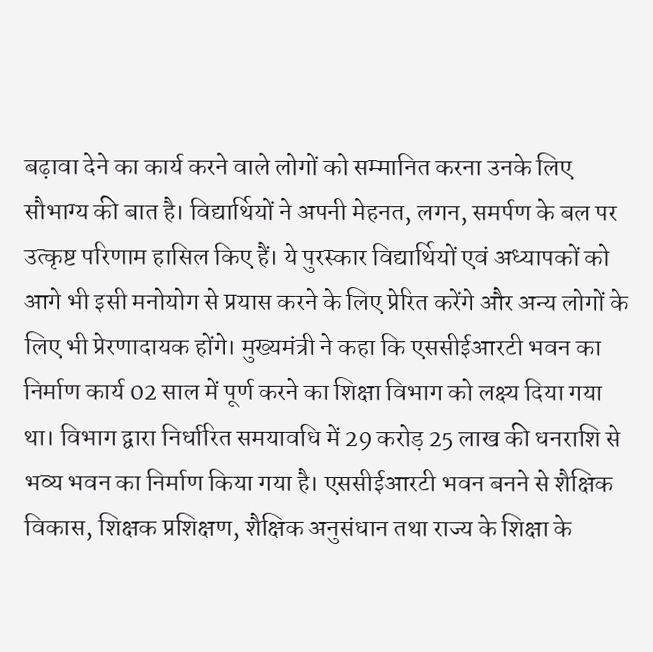बढ़ावा देने का कार्य करने वाले लोगों को सम्मानित करना उनके लिए सौभाग्य की बात है। विद्यार्थियों ने अपनी मेहनत, लगन, समर्पण के बल पर उत्कृष्ट परिणाम हासिल किए हैं। ये पुरस्कार विद्यार्थियों एवं अध्यापकों को आगे भी इसी मनोयोग से प्रयास करने के लिए प्रेरित करेंगे और अन्य लोगों के लिए भी प्रेरणादायक होंगे। मुख्यमंत्री ने कहा कि एससीईआरटी भवन का निर्माण कार्य 02 साल में पूर्ण करने का शिक्षा विभाग को लक्ष्य दिया गया था। विभाग द्वारा निर्धारित समयावधि में 29 करोड़ 25 लाख की धनराशि से भव्य भवन का निर्माण किया गया है। एससीईआरटी भवन बनने से शैक्षिक विकास, शिक्षक प्रशिक्षण, शैक्षिक अनुसंधान तथा राज्य के शिक्षा के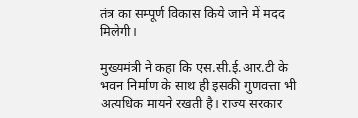तंत्र का सम्पूर्ण विकास किये जाने में मदद मिलेगी।

मुख्यमंत्री ने कहा कि एस.सी.ई.आर.टी के भवन निर्माण के साथ ही इसकी गुणवत्ता भी अत्यधिक मायने रखती है। राज्य सरकार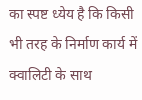का स्पष्ट ध्येय है कि किसी भी तरह के निर्माण कार्य में क्वालिटी के साथ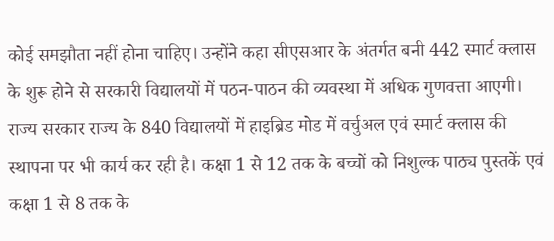कोई समझौता नहीं होना चाहिए। उन्होंने कहा सीएसआर के अंतर्गत बनी 442 स्मार्ट क्लास के शुरू होने से सरकारी विद्यालयों में पठन-पाठन की व्यवस्था में अधिक गुणवत्ता आएगी। राज्य सरकार राज्य के 840 विद्यालयों में हाइब्रिड मोड में वर्चुअल एवं स्मार्ट क्लास की स्थापना पर भी कार्य कर रही है। कक्षा 1 से 12 तक के बच्चों को निशुल्क पाठ्य पुस्तकें एवं कक्षा 1 से 8 तक के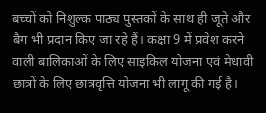बच्चों को निशुल्क पाठ्य पुस्तकों के साथ ही जूते और बैग भी प्रदान किए जा रहे हैं। कक्षा 9 में प्रवेश करने वाली बालिकाओं के लिए साइकिल योजना एवं मेधावी छात्रों के लिए छात्रवृत्ति योजना भी लागू की गई है।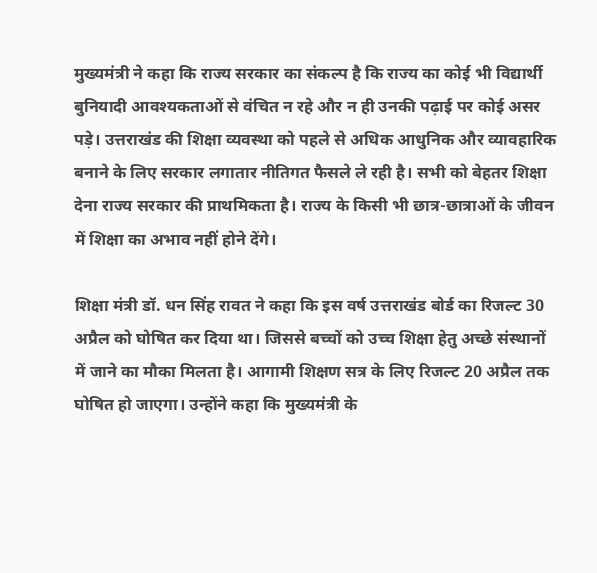मुख्यमंत्री ने कहा कि राज्य सरकार का संकल्प है कि राज्य का कोई भी विद्यार्थी बुनियादी आवश्यकताओं से वंचित न रहे और न ही उनकी पढ़ाई पर कोई असर पड़े। उत्तराखंड की शिक्षा व्यवस्था को पहले से अधिक आधुनिक और व्यावहारिक बनाने के लिए सरकार लगातार नीतिगत फैसले ले रही है। सभी को बेहतर शिक्षा देना राज्य सरकार की प्राथमिकता है। राज्य के किसी भी छात्र-छात्राओं के जीवन में शिक्षा का अभाव नहीं होने देंगे।

शिक्षा मंत्री डॉ. धन सिंह रावत ने कहा कि इस वर्ष उत्तराखंड बोर्ड का रिजल्ट 30 अप्रैल को घोषित कर दिया था। जिससे बच्चों को उच्च शिक्षा हेतु अच्छे संस्थानों में जाने का मौका मिलता है। आगामी शिक्षण सत्र के लिए रिजल्ट 20 अप्रैल तक घोषित हो जाएगा। उन्होंने कहा कि मुख्यमंत्री के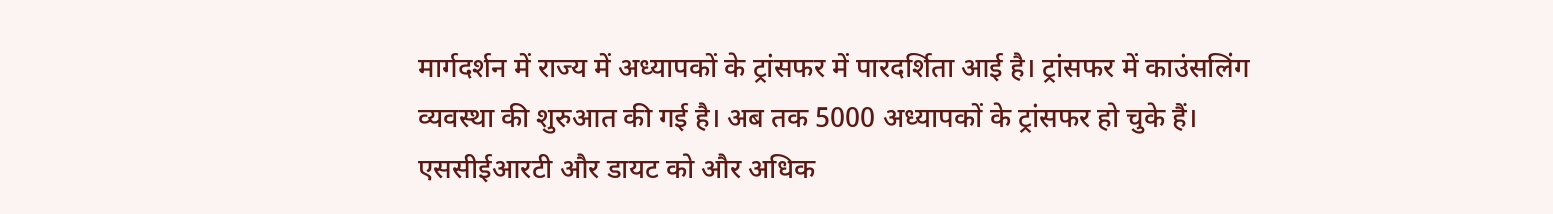मार्गदर्शन में राज्य में अध्यापकों के ट्रांसफर में पारदर्शिता आई है। ट्रांसफर में काउंसलिंग व्यवस्था की शुरुआत की गई है। अब तक 5000 अध्यापकों के ट्रांसफर हो चुके हैं। एससीईआरटी और डायट को और अधिक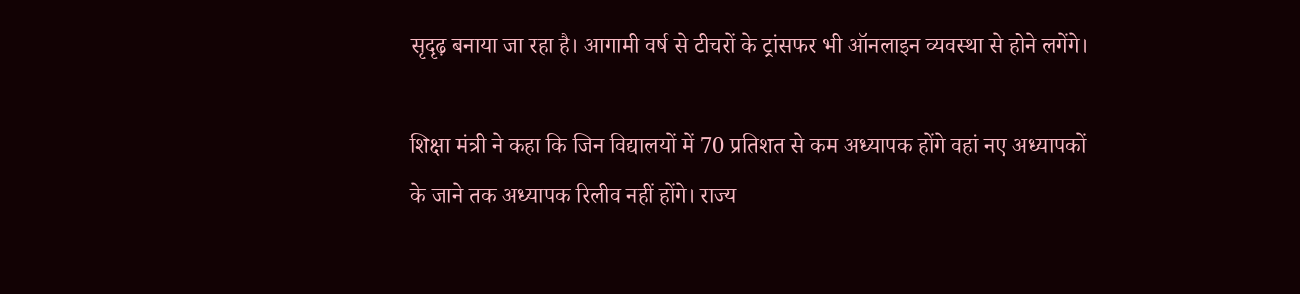सृदृढ़ बनाया जा रहा है। आगामी वर्ष से टीचरों के ट्रांसफर भी ऑनलाइन व्यवस्था से होने लगेंगे।

शिक्षा मंत्री ने कहा कि जिन विद्यालयों में 70 प्रतिशत से कम अध्यापक होंगे वहां नए अध्यापकों के जाने तक अध्यापक रिलीव नहीं होंगे। राज्य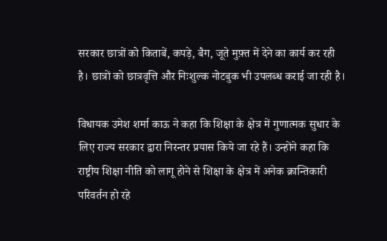सरकार छात्रों को किताबें, कपड़े, बैग, जूते मुफ़्त में देने का कार्य कर रही है। छात्रों को छात्रवृत्ति और निःशुल्क नोटबुक भी उपलब्ध कराई जा रही है।

विधायक उमेश शर्मा काऊ ने कहा कि शिक्षा के क्षेत्र में गुणात्मक सुधार के लिए राज्य सरकार द्वारा निरन्तर प्रयास किये जा रहे हैं। उन्होंने कहा कि राष्ट्रीय शिक्षा नीति को लागू होने से शिक्षा के क्षेत्र में अनेक क्रान्तिकारी परिवर्तन हो रहे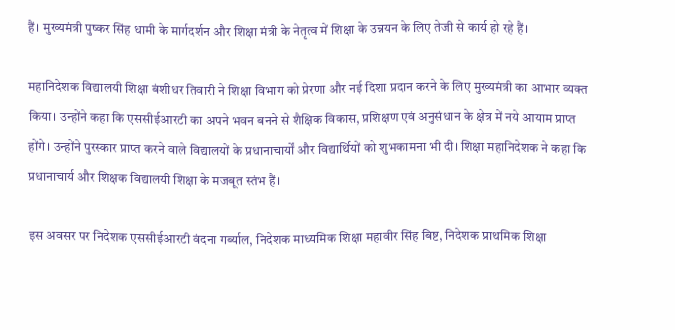हैं। मुख्यमंत्री पुष्कर सिंह धामी के मार्गदर्शन और शिक्षा मंत्री के नेतृत्व में शिक्षा के उन्नयन के लिए तेजी से कार्य हो रहे हैं।

महानिदेशक विद्यालयी शिक्षा बंशीधर तिवारी ने शिक्षा विभाग को प्रेरणा और नई दिशा प्रदान करने के लिए मुख्यमंत्री का आभार व्यक्त किया। उन्होंने कहा कि एससीईआरटी का अपने भवन बनने से शैक्षिक विकास, प्रशिक्षण एवं अनुसंधान के क्षेत्र में नये आयाम प्राप्त होंगे। उन्होंने पुरस्कार प्राप्त करने वाले विद्यालयों के प्रधानाचार्यों और विद्यार्थियों को शुभकामना भी दी। शिक्षा महानिदेशक ने कहा कि प्रधानाचार्य और शिक्षक विद्यालयी शिक्षा के मजबूत स्तंभ हैं।

इस अवसर पर निदेशक एससीईआरटी वंदना गर्ब्याल, निदेशक माध्यमिक शिक्षा महावीर सिंह बिष्ट, निदेशक प्राथमिक शिक्षा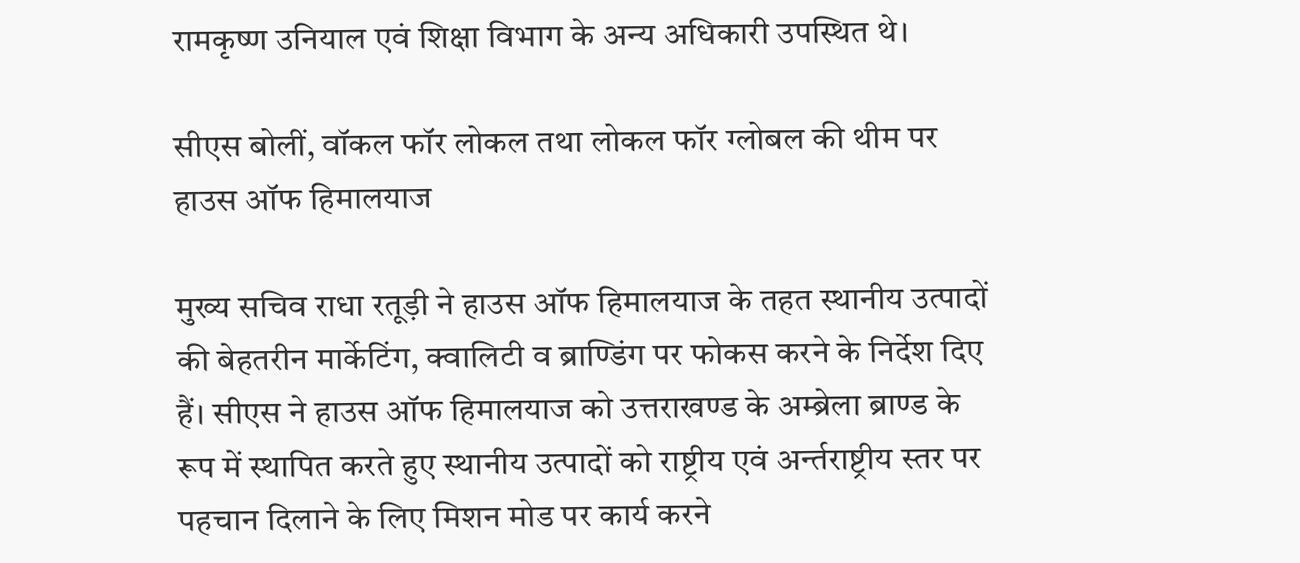रामकृष्ण उनियाल एवं शिक्षा विभाग के अन्य अधिकारी उपस्थित थे।

सीएस बोलीं, वॉकल फॉर लोकल तथा लोकल फॉर ग्लोबल की थीम पर हाउस ऑफ हिमालयाज

मुख्य सचिव राधा रतूड़ी ने हाउस ऑफ हिमालयाज के तहत स्थानीय उत्पादों की बेहतरीन मार्केटिंग, क्वालिटी व ब्राण्डिंग पर फोकस करने के निर्देश दिए हैं। सीएस ने हाउस ऑफ हिमालयाज को उत्तराखण्ड के अम्ब्रेला ब्राण्ड के रूप में स्थापित करते हुए स्थानीय उत्पादों को राष्ट्रीय एवं अर्न्तराष्ट्रीय स्तर पर पहचान दिलाने के लिए मिशन मोड पर कार्य करने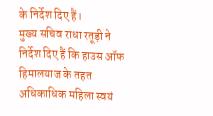के निर्देश दिए हैं।
मुख्य सचिव राधा रतूड़ी ने निर्देश दिए हैं कि हाउस ऑफ हिमालयाज के तहत अधिकाधिक महिला स्वयं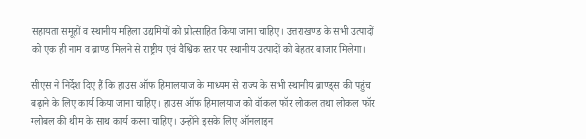सहायता समूहों व स्थानीय महिला उद्यमियों को प्रोत्साहित किया जाना चाहिए। उत्तराखण्ड के सभी उत्पादों को एक ही नाम व ब्राण्ड मिलने से राष्ट्रीय एवं वैश्विक स्तर पर स्थानीय उत्पादों को बेहतर बाजार मिलेगा।

सीएस ने निर्देश दिए हैं कि हाउस ऑफ हिमालयाज के माध्यम से राज्य के सभी स्थानीय ब्राण्ड्स की पहुंच बढ़ाने के लिए कार्य किया जाना चाहिए। हाउस ऑफ हिमालयाज को वॉकल फॉर लोकल तथा लोकल फॉर ग्लोबल की थीम के साथ कार्य करना चाहिए। उन्होंने इसके लिए ऑनलाइन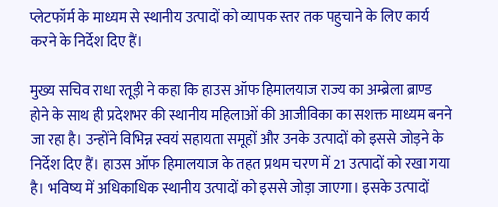प्लेटफॉर्म के माध्यम से स्थानीय उत्पादों को व्यापक स्तर तक पहुचाने के लिए कार्य करने के निर्देश दिए हैं।

मुख्य सचिव राधा रतूड़ी ने कहा कि हाउस ऑफ हिमालयाज राज्य का अम्ब्रेला ब्राण्ड होने के साथ ही प्रदेशभर की स्थानीय महिलाओं की आजीविका का सशक्त माध्यम बनने जा रहा है। उन्होंने विभिन्न स्वयं सहायता समूहों और उनके उत्पादों को इससे जोड़ने के निर्देश दिए हैं। हाउस ऑफ हिमालयाज के तहत प्रथम चरण में 21 उत्पादों को रखा गया है। भविष्य में अधिकाधिक स्थानीय उत्पादों को इससे जोड़ा जाएगा। इसके उत्पादों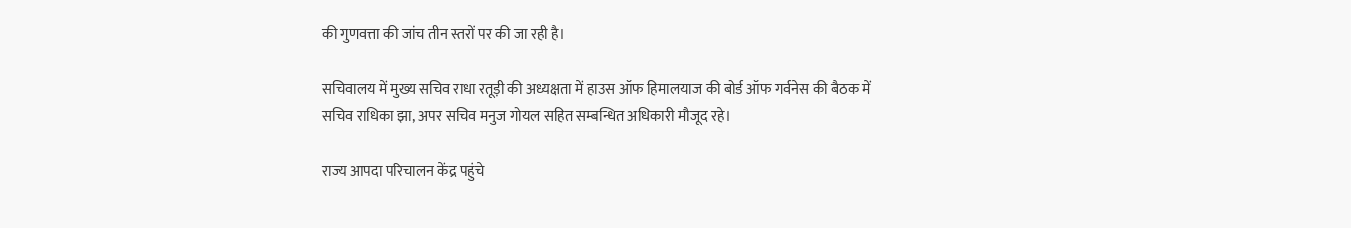की गुणवत्ता की जांच तीन स्तरों पर की जा रही है।

सचिवालय में मुख्य सचिव राधा रतूड़ी की अध्यक्षता में हाउस ऑफ हिमालयाज की बोर्ड ऑफ गर्वनेस की बैठक में सचिव राधिका झा, अपर सचिव मनुज गोयल सहित सम्बन्धित अधिकारी मौजूद रहे।

राज्य आपदा परिचालन केंद्र पहुंचे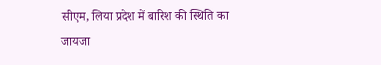सीएम, लिया प्रदेश में बारिश की स्थिति का जायजा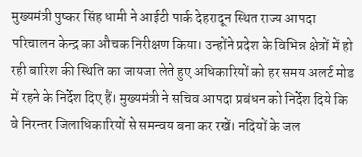मुख्यमंत्री पुष्कर सिंह धामी ने आईटी पार्क देहरादून स्थित राज्य आपदा परिचालन केन्द्र का औचक निरीक्षण किया। उन्होंने प्रदेश के विभिन्न क्षेत्रों में हो रही बारिश की स्थिति का जायजा लेते हुए अधिकारियों को हर समय अलर्ट मोड में रहने के निर्देश दिए हैं। मुख्यमंत्री ने सचिव आपदा प्रबंधन को निर्देश दिये कि वे निरन्तर जिलाधिकारियों से समन्वय बना कर रखें। नदियों के जल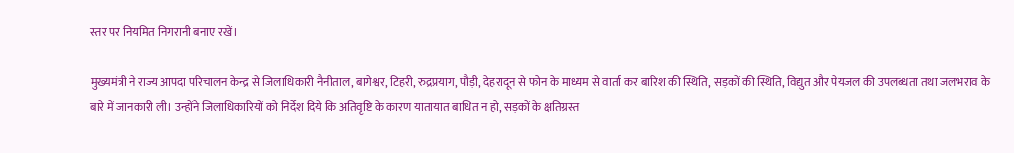स्तर पर नियमित निगरानी बनाए रखें।

मुख्यमंत्री ने राज्य आपदा परिचालन केन्द्र से जिलाधिकारी नैनीताल, बागेश्वर, टिहरी, रुद्रप्रयाग, पौड़ी, देहरादून से फोन के माध्यम से वार्ता कर बारिश की स्थिति, सड़कों की स्थिति, विद्युत और पेयजल की उपलब्धता तथा जलभराव के बारे में जानकारी ली। उन्होंने जिलाधिकारियों को निर्देश दिये कि अतिवृष्टि के कारण यातायात बाधित न हो, सड़कों के क्षतिग्रस्त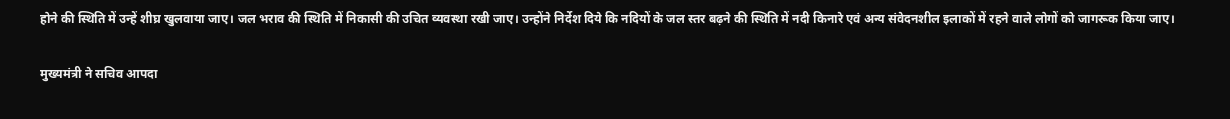होने की स्थिति में उन्हें शीघ्र खुलवाया जाए। जल भराव की स्थिति में निकासी की उचित व्यवस्था रखी जाए। उन्होंने निर्देश दिये कि नदियों के जल स्तर बढ़ने की स्थिति में नदी किनारे एवं अन्य संवेदनशील इलाकों में रहने वाले लोगों को जागरूक किया जाए।

मुख्यमंत्री ने सचिव आपदा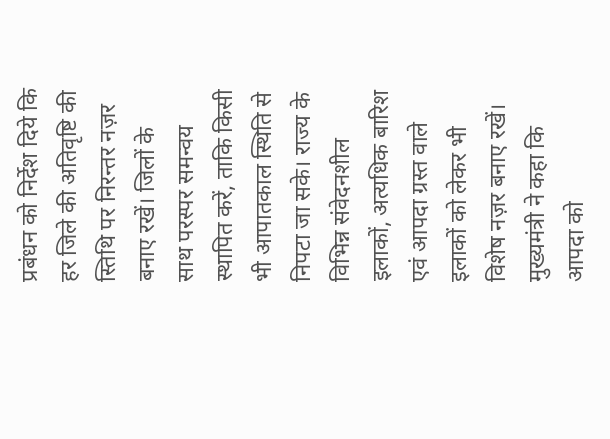प्रबंधन को निर्देश दिये कि हर जिले की अतिवृष्टि की स्तिथि पर निरन्तर नज़र बनाए रखें। जिलों के साथ परस्पर समन्वय स्थापित करें, ताकि किसी भी आपातकाल स्थिति से निपटा जा सके। राज्य के विभिन्न संवेदनशील इलाकों, अत्यधिक बारिश एवं आपदा ग्रस्त वाले इलाकों को लेकर भी विशेष नज़र बनाए रखें। मुख्यमंत्री ने कहा कि आपदा को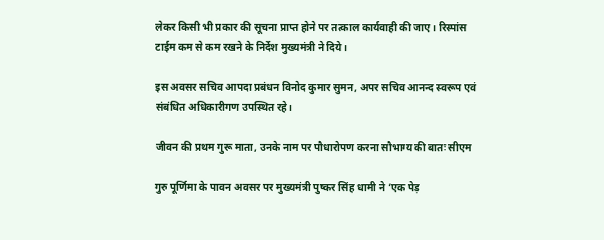लेकर किसी भी प्रकार की सूचना प्राप्त होने पर तत्काल कार्यवाही की जाए। रिस्पांस टाईम कम से कम रखने के निर्देश मुख्यमंत्री ने दिये।

इस अवसर सचिव आपदा प्रबंधन विनोद कुमार सुमन, अपर सचिव आनन्द स्वरूप एवं संबंधित अधिकारीगण उपस्थित रहे।

जीवन की प्रथम गुरू माता, उनके नाम पर पौधारोपण करना सौभाग्य की बातः सीएम

गुरु पूर्णिमा के पावन अवसर पर मुख्यमंत्री पुष्कर सिंह धामी ने ’एक पेड़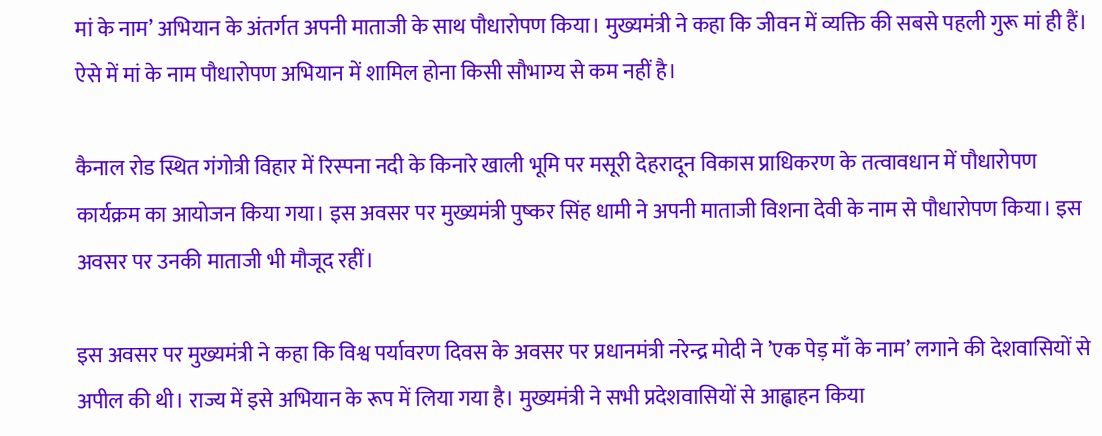मां के नाम’ अभियान के अंतर्गत अपनी माताजी के साथ पौधारोपण किया। मुख्यमंत्री ने कहा कि जीवन में व्यक्ति की सबसे पहली गुरू मां ही हैं। ऐसे में मां के नाम पौधारोपण अभियान में शामिल होना किसी सौभाग्य से कम नहीं है।

कैनाल रोड स्थित गंगोत्री विहार में रिस्पना नदी के किनारे खाली भूमि पर मसूरी देहरादून विकास प्राधिकरण के तत्वावधान में पौधारोपण कार्यक्रम का आयोजन किया गया। इस अवसर पर मुख्यमंत्री पुष्कर सिंह धामी ने अपनी माताजी विशना देवी के नाम से पौधारोपण किया। इस अवसर पर उनकी माताजी भी मौजूद रहीं।

इस अवसर पर मुख्यमंत्री ने कहा कि विश्व पर्यावरण दिवस के अवसर पर प्रधानमंत्री नरेन्द्र मोदी ने ’एक पेड़ माँ के नाम’ लगाने की देशवासियों से अपील की थी। राज्य में इसे अभियान के रूप में लिया गया है। मुख्यमंत्री ने सभी प्रदेशवासियों से आह्वाहन किया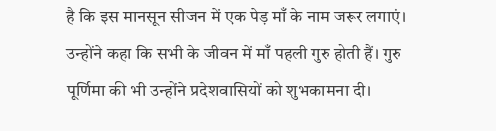है कि इस मानसून सीजन में एक पेड़ माँ के नाम जरूर लगाएं। उन्होंने कहा कि सभी के जीवन में माँ पहली गुरु होती हैं। गुरु पूर्णिमा की भी उन्होंने प्रदेशवासियों को शुभकामना दी।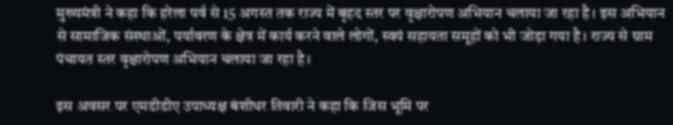मुख्यमंत्री ने कहा कि हरेला पर्व से 15 अगस्त तक राज्य में बृहद स्तर पर वृक्षारोपण अभियान चलाया जा रहा है। इस अभियान से सामाजिक संस्थाओं, पर्यावरण के क्षेत्र में कार्य करने वाले लोगों, स्वयं सहायता समूहों को भी जोड़ा गया है। राज्य से ग्राम पंचायत स्तर वृक्षारोपण अभियान चलाया जा रहा है।

इस अवसर पर एमडीडीए उपाध्यक्ष बंशीधर तिवारी ने कहा कि जिस भूमि पर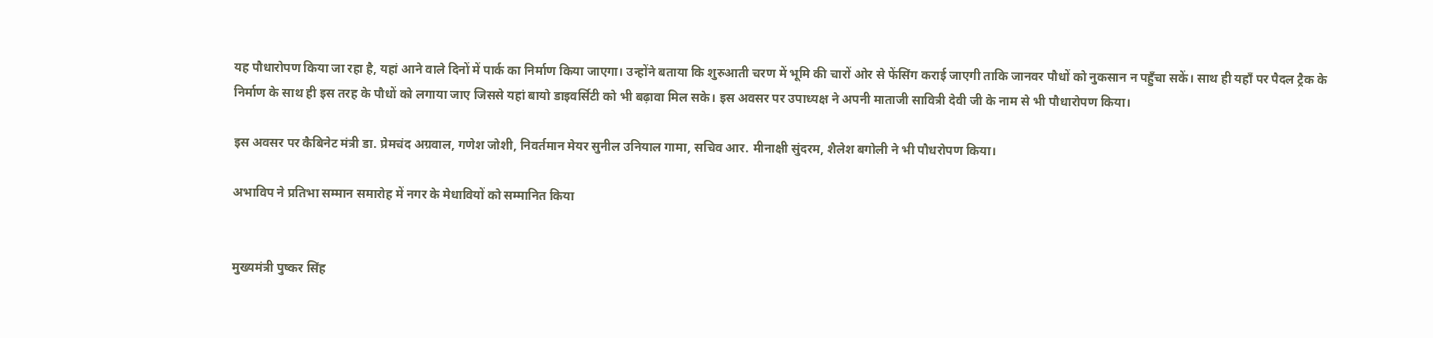यह पौधारोपण किया जा रहा है, यहां आने वाले दिनों में पार्क का निर्माण किया जाएगा। उन्होंने बताया कि शुरुआती चरण में भूमि की चारों ओर से फेंसिंग कराई जाएगी ताकि जानवर पौधों को नुकसान न पहुँचा सकें। साथ ही यहाँ पर पैदल ट्रैक के निर्माण के साथ ही इस तरह के पौधों को लगाया जाए जिससे यहां बायो डाइवर्सिटी को भी बढ़ावा मिल सके। इस अवसर पर उपाध्यक्ष ने अपनी माताजी सावित्री देवी जी के नाम से भी पौधारोपण किया।

इस अवसर पर कैबिनेट मंत्री डा. प्रेमचंद अग्रवाल, गणेश जोशी, निवर्तमान मेयर सुनील उनियाल गामा, सचिव आर. मीनाक्षी सुंदरम, शैलेश बगोली ने भी पौधरोपण किया।

अभाविप ने प्रतिभा सम्मान समारोह में नगर के मेधावियों को सम्मानित किया


मुख्यमंत्री पुष्कर सिंह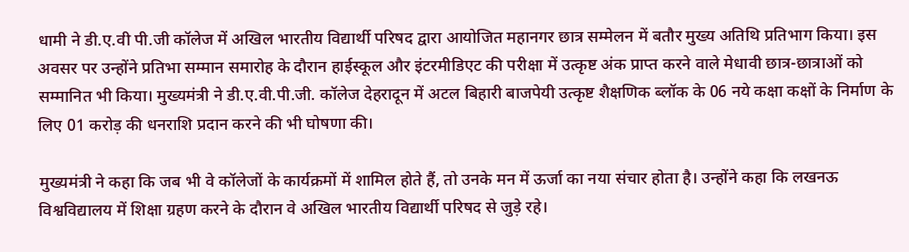धामी ने डी.ए.वी पी.जी कॉलेज में अखिल भारतीय विद्यार्थी परिषद द्वारा आयोजित महानगर छात्र सम्मेलन में बतौर मुख्य अतिथि प्रतिभाग किया। इस अवसर पर उन्होंने प्रतिभा सम्मान समारोह के दौरान हाईस्कूल और इंटरमीडिएट की परीक्षा में उत्कृष्ट अंक प्राप्त करने वाले मेधावी छात्र-छात्राओं को सम्मानित भी किया। मुख्यमंत्री ने डी.ए.वी.पी.जी. कॉलेज देहरादून में अटल बिहारी बाजपेयी उत्कृष्ट शैक्षणिक ब्लॉक के 06 नये कक्षा कक्षों के निर्माण के लिए 01 करोड़ की धनराशि प्रदान करने की भी घोषणा की।

मुख्यमंत्री ने कहा कि जब भी वे कॉलेजों के कार्यक्रमों में शामिल होते हैं, तो उनके मन में ऊर्जा का नया संचार होता है। उन्होंने कहा कि लखनऊ विश्वविद्यालय में शिक्षा ग्रहण करने के दौरान वे अखिल भारतीय विद्यार्थी परिषद से जुड़े रहे।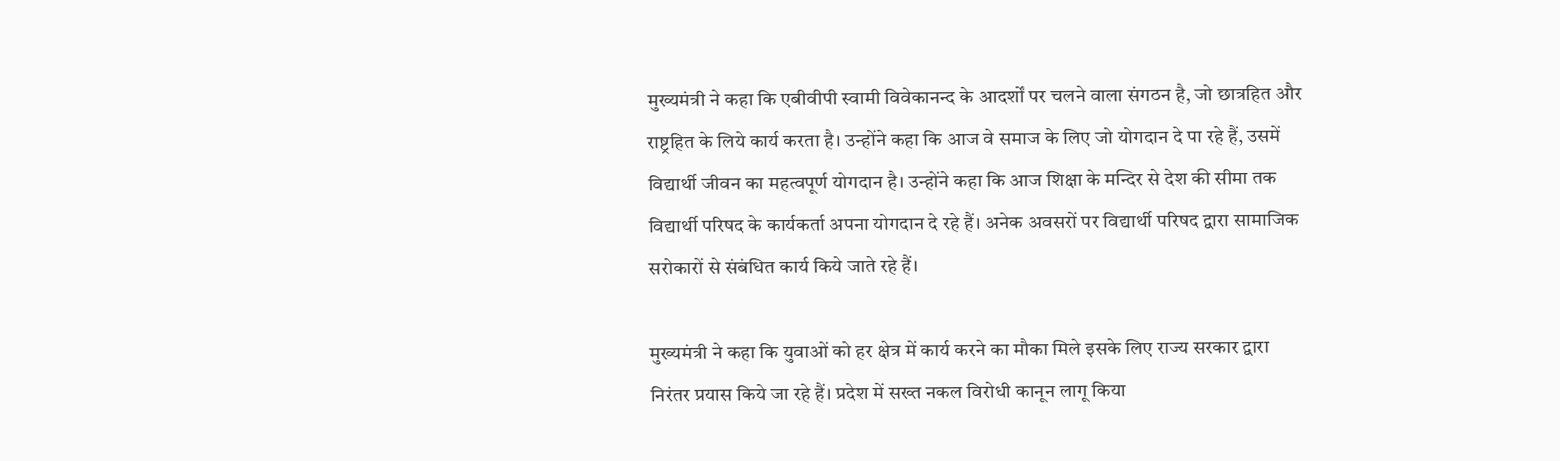मुख्यमंत्री ने कहा कि एबीवीपी स्वामी विवेकानन्द के आदर्शों पर चलने वाला संगठन है, जो छात्रहित और राष्ट्रहित के लिये कार्य करता है। उन्होंने कहा कि आज वे समाज के लिए जो योगदान दे पा रहे हैं, उसमें विद्यार्थी जीवन का महत्वपूर्ण योगदान है। उन्होंने कहा कि आज शिक्षा के मन्दिर से देश की सीमा तक विद्यार्थी परिषद के कार्यकर्ता अपना योगदान दे रहे हैं। अनेक अवसरों पर विद्यार्थी परिषद द्वारा सामाजिक सरोकारों से संबंधित कार्य किये जाते रहे हैं।

मुख्यमंत्री ने कहा कि युवाओं को हर क्षेत्र में कार्य करने का मौका मिले इसके लिए राज्य सरकार द्वारा निरंतर प्रयास किये जा रहे हैं। प्रदेश में सख्त नकल विरोधी कानून लागू किया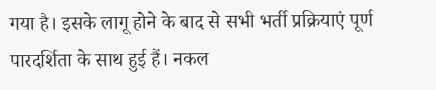गया है। इसके लागू होने के बाद से सभी भर्ती प्रक्रियाएं पूर्ण पारदर्शिता के साथ हुई हैं। नकल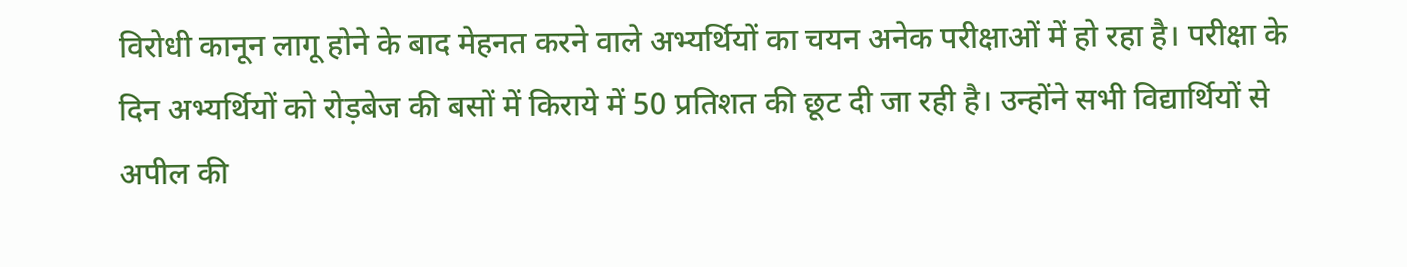विरोधी कानून लागू होने के बाद मेहनत करने वाले अभ्यर्थियों का चयन अनेक परीक्षाओं में हो रहा है। परीक्षा के दिन अभ्यर्थियों को रोड़बेज की बसों में किराये में 50 प्रतिशत की छूट दी जा रही है। उन्होंने सभी विद्यार्थियों से अपील की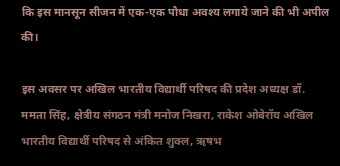कि इस मानसून सीजन में एक-एक पौधा अवश्य लगाये जाने की भी अपील की।

इस अवसर पर अखिल भारतीय विद्यार्थी परिषद की प्रदेश अध्यक्ष डॉ. ममता सिंह, क्षेत्रीय संगठन मंत्री मनोज निखरा, राकेश ओबेरॉय अखिल भारतीय विद्यार्थी परिषद से अंकित शुक्ल, ऋषभ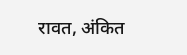रावत, अंकित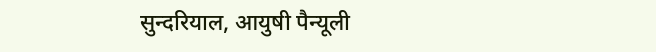सुन्दरियाल, आयुषी पैन्यूली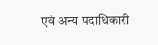एवं अन्य पदाधिकारी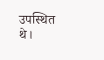उपस्थित थे।